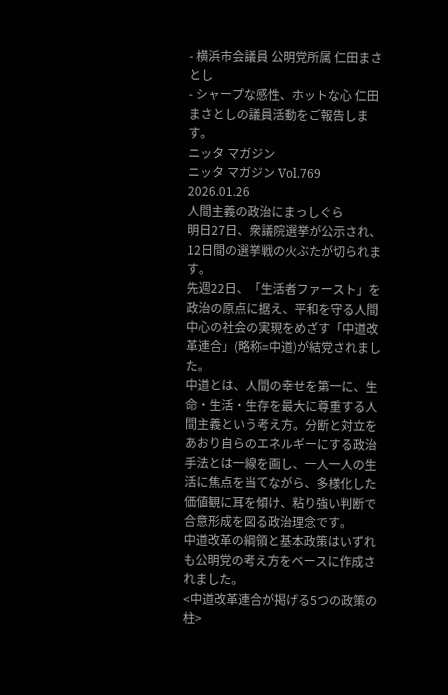- 横浜市会議員 公明党所属 仁田まさとし
- シャープな感性、ホットな心 仁田まさとしの議員活動をご報告します。
ニッタ マガジン
ニッタ マガジン Vol.769 2026.01.26
人間主義の政治にまっしぐら
明日27日、衆議院選挙が公示され、12日間の選挙戦の火ぶたが切られます。
先週22日、「生活者ファースト」を政治の原点に据え、平和を守る人間中心の社会の実現をめざす「中道改革連合」(略称=中道)が結党されました。
中道とは、人間の幸せを第一に、生命・生活・生存を最大に尊重する人間主義という考え方。分断と対立をあおり自らのエネルギーにする政治手法とは一線を画し、一人一人の生活に焦点を当てながら、多様化した価値観に耳を傾け、粘り強い判断で合意形成を図る政治理念です。
中道改革の綱領と基本政策はいずれも公明党の考え方をベースに作成されました。
<中道改革連合が掲げる5つの政策の柱>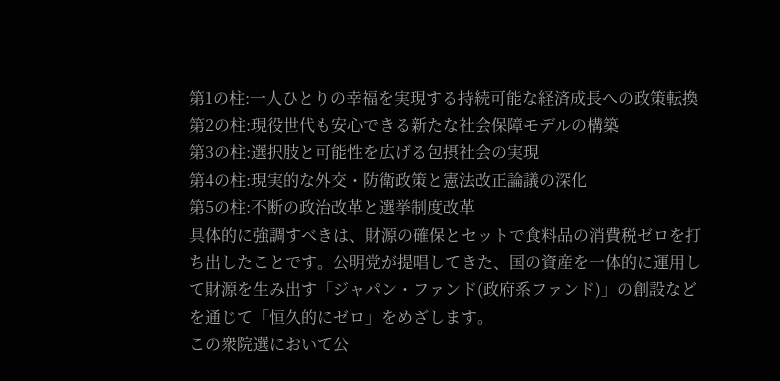第1の柱:一人ひとりの幸福を実現する持続可能な経済成長への政策転換
第2の柱:現役世代も安心できる新たな社会保障モデルの構築
第3の柱:選択肢と可能性を広げる包摂社会の実現
第4の柱:現実的な外交・防衛政策と憲法改正論議の深化
第5の柱:不断の政治改革と選挙制度改革
具体的に強調すべきは、財源の確保とセットで食料品の消費税ゼロを打ち出したことです。公明党が提唱してきた、国の資産を一体的に運用して財源を生み出す「ジャパン・ファンド(政府系ファンド)」の創設などを通じて「恒久的にゼロ」をめざします。
この衆院選において公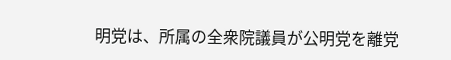明党は、所属の全衆院議員が公明党を離党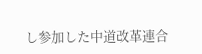し参加した中道改革連合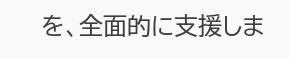を、全面的に支援しま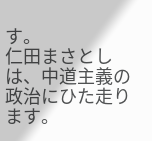す。
仁田まさとしは、中道主義の政治にひた走ります。